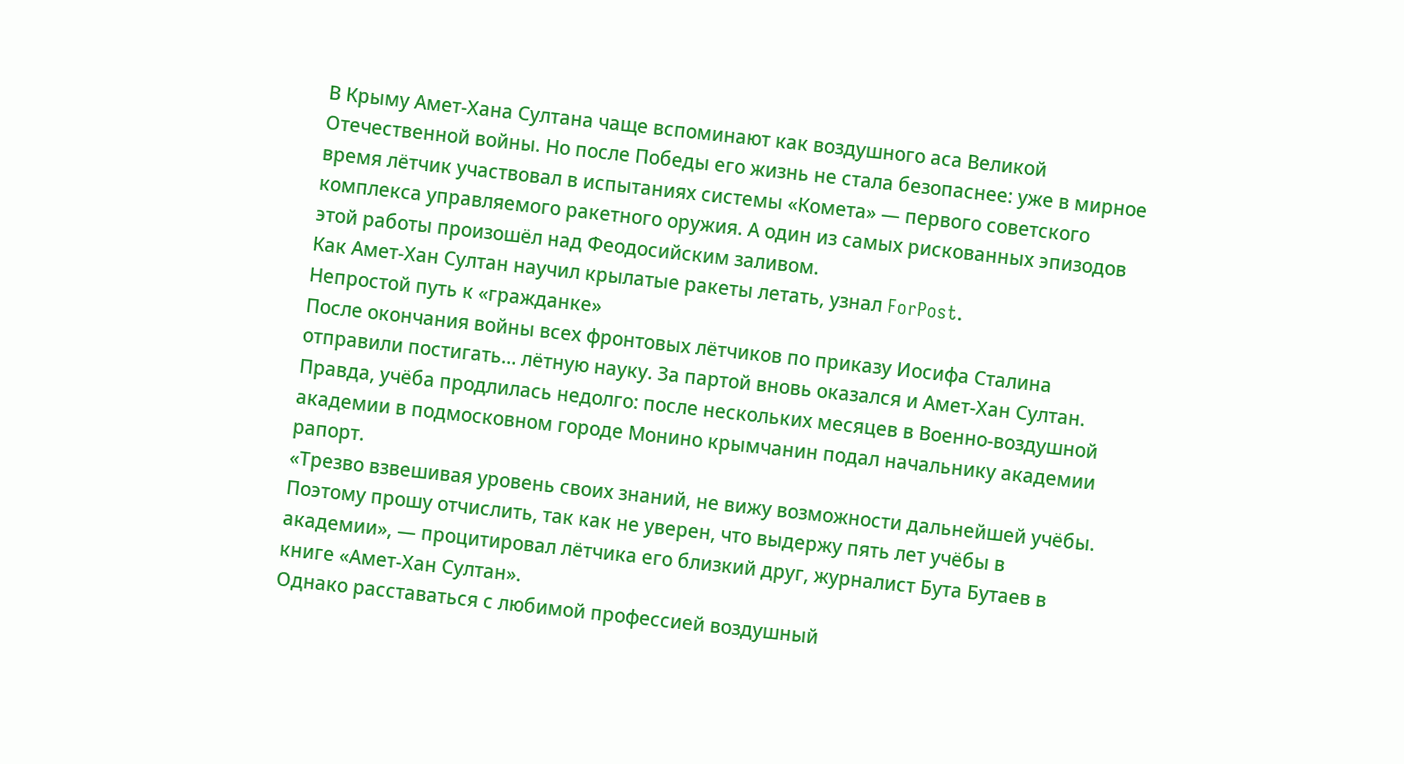В Крыму Амет-Хана Султана чаще вспоминают как воздушного аса Великой Отечественной войны. Но после Победы его жизнь не стала безопаснее: уже в мирное время лётчик участвовал в испытаниях системы «Комета» — первого советского комплекса управляемого ракетного оружия. А один из самых рискованных эпизодов этой работы произошёл над Феодосийским заливом.
Как Амет-Хан Султан научил крылатые ракеты летать, узнал ForPost.
Непростой путь к «гражданке»
После окончания войны всех фронтовых лётчиков по приказу Иосифа Сталина отправили постигать… лётную науку. За партой вновь оказался и Амет-Хан Султан. Правда, учёба продлилась недолго: после нескольких месяцев в Военно-воздушной академии в подмосковном городе Монино крымчанин подал начальнику академии рапорт.
«Трезво взвешивая уровень своих знаний, не вижу возможности дальнейшей учёбы. Поэтому прошу отчислить, так как не уверен, что выдержу пять лет учёбы в академии», — процитировал лётчика его близкий друг, журналист Бута Бутаев в книге «Амет-Хан Султан».
Однако расставаться с любимой профессией воздушный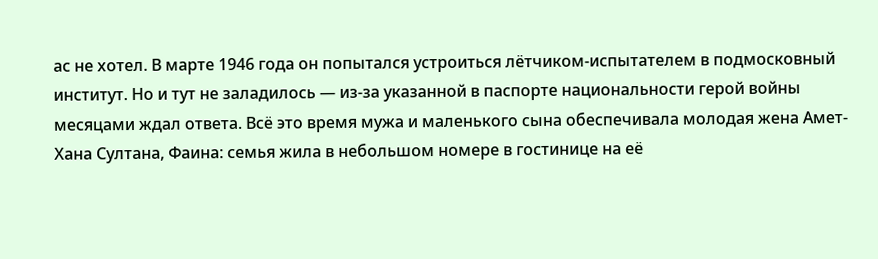ас не хотел. В марте 1946 года он попытался устроиться лётчиком-испытателем в подмосковный институт. Но и тут не заладилось — из-за указанной в паспорте национальности герой войны месяцами ждал ответа. Всё это время мужа и маленького сына обеспечивала молодая жена Амет-Хана Султана, Фаина: семья жила в небольшом номере в гостинице на её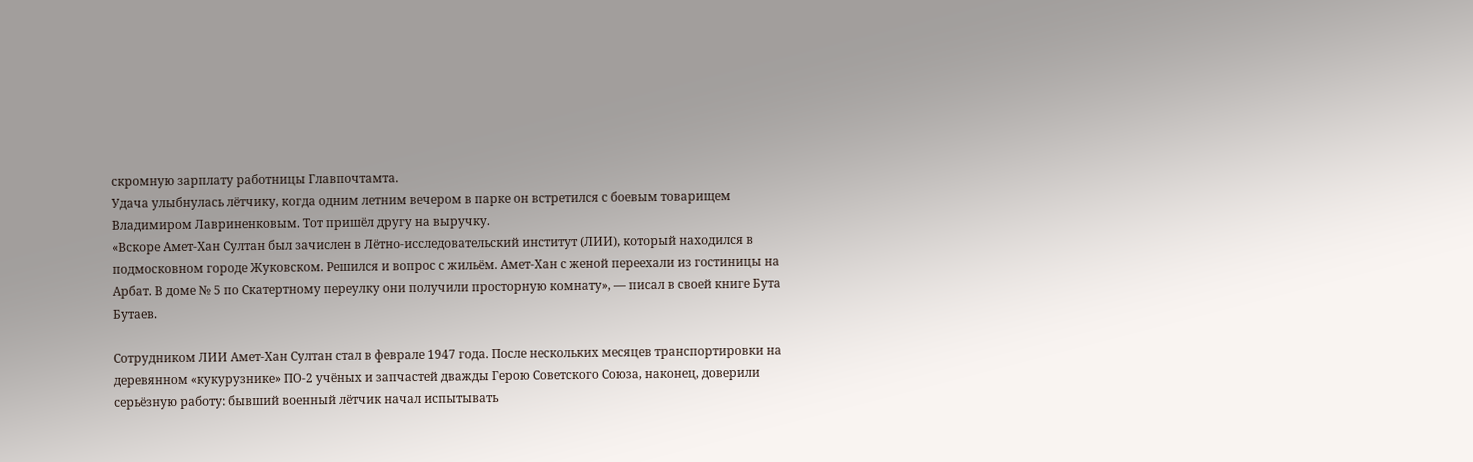скромную зарплату работницы Главпочтамта.
Удача улыбнулась лётчику, когда одним летним вечером в парке он встретился с боевым товарищем Владимиром Лавриненковым. Тот пришёл другу на выручку.
«Вскоре Амет-Хан Султан был зачислен в Лётно-исследовательский институт (ЛИИ), который находился в подмосковном городе Жуковском. Решился и вопрос с жильём. Амет-Хан с женой переехали из гостиницы на Арбат. В доме № 5 по Скатертному переулку они получили просторную комнату», — писал в своей книге Бута Бутаев.

Сотрудником ЛИИ Амет-Хан Султан стал в феврале 1947 года. После нескольких месяцев транспортировки на деревянном «кукурузнике» ПО-2 учёных и запчастей дважды Герою Советского Союза, наконец, доверили серьёзную работу: бывший военный лётчик начал испытывать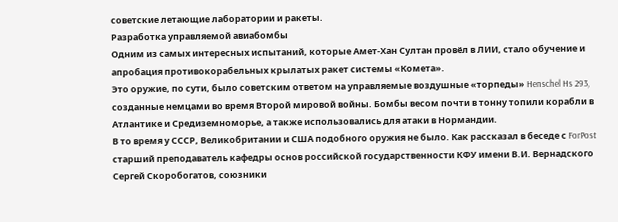советские летающие лаборатории и ракеты.
Разработка управляемой авиабомбы
Одним из самых интересных испытаний, которые Амет-Хан Султан провёл в ЛИИ, стало обучение и апробация противокорабельных крылатых ракет системы «Комета».
Это оружие, по сути, было советским ответом на управляемые воздушные «торпеды» Henschel Hs 293, созданные немцами во время Второй мировой войны. Бомбы весом почти в тонну топили корабли в Атлантике и Средиземноморье, а также использовались для атаки в Нормандии.
В то время у СССР, Великобритании и США подобного оружия не было. Как рассказал в беседе с ForPost старший преподаватель кафедры основ российской государственности КФУ имени В.И. Вернадского Сергей Скоробогатов, союзники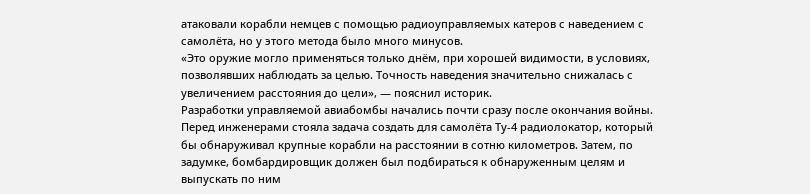атаковали корабли немцев с помощью радиоуправляемых катеров с наведением с самолёта, но у этого метода было много минусов.
«Это оружие могло применяться только днём, при хорошей видимости, в условиях, позволявших наблюдать за целью. Точность наведения значительно снижалась с увеличением расстояния до цели», — пояснил историк.
Разработки управляемой авиабомбы начались почти сразу после окончания войны. Перед инженерами стояла задача создать для самолёта Ту-4 радиолокатор, который бы обнаруживал крупные корабли на расстоянии в сотню километров. Затем, по задумке, бомбардировщик должен был подбираться к обнаруженным целям и выпускать по ним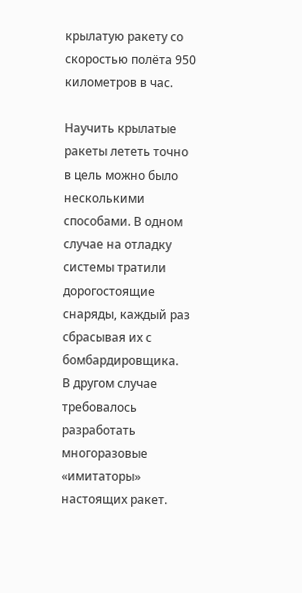крылатую ракету со скоростью полёта 950 километров в час.

Научить крылатые ракеты лететь точно в цель можно было несколькими способами. В одном случае на отладку системы тратили дорогостоящие снаряды, каждый раз сбрасывая их с бомбардировщика.
В другом случае требовалось разработать многоразовые «имитаторы» настоящих ракет.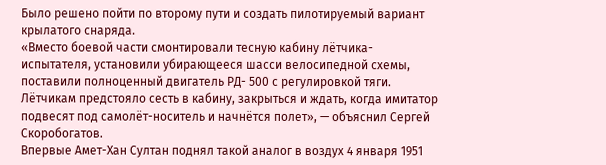Было решено пойти по второму пути и создать пилотируемый вариант крылатого снаряда.
«Вместо боевой части смонтировали тесную кабину лётчика-испытателя, установили убирающееся шасси велосипедной схемы, поставили полноценный двигатель РД- 500 с регулировкой тяги. Лётчикам предстояло сесть в кабину, закрыться и ждать, когда имитатор подвесят под самолёт-носитель и начнётся полет», — объяснил Сергей Скоробогатов.
Впервые Амет-Хан Султан поднял такой аналог в воздух 4 января 1951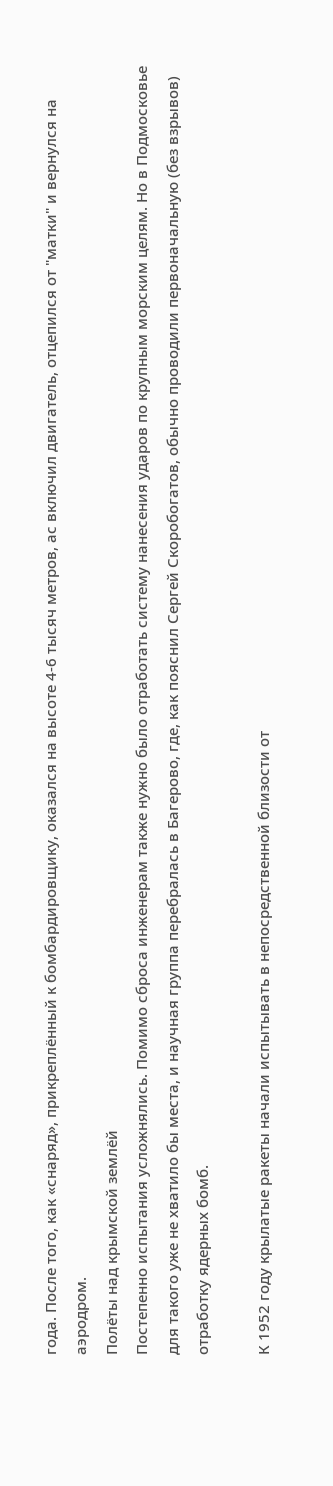года. После того, как «снаряд», прикреплённый к бомбардировщику, оказался на высоте 4-6 тысяч метров, ас включил двигатель, отцепился от "матки" и вернулся на аэродром.
Полёты над крымской землёй
Постепенно испытания усложнялись. Помимо сброса инженерам также нужно было отработать систему нанесения ударов по крупным морским целям. Но в Подмосковье для такого уже не хватило бы места, и научная группа перебралась в Багерово, где, как пояснил Сергей Скоробогатов, обычно проводили первоначальную (без взрывов) отработку ядерных бомб.

К 1952 году крылатые ракеты начали испытывать в непосредственной близости от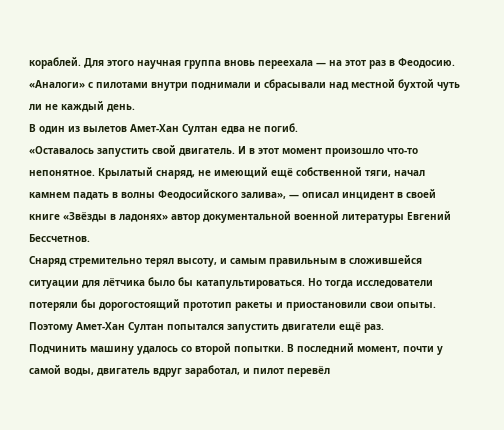кораблей. Для этого научная группа вновь переехала — на этот раз в Феодосию. «Аналоги» с пилотами внутри поднимали и сбрасывали над местной бухтой чуть ли не каждый день.
В один из вылетов Амет-Хан Султан едва не погиб.
«Оставалось запустить свой двигатель. И в этот момент произошло что-то непонятное. Крылатый снаряд, не имеющий ещё собственной тяги, начал камнем падать в волны Феодосийского залива», — описал инцидент в своей книге «Звёзды в ладонях» автор документальной военной литературы Евгений Бессчетнов.
Снаряд стремительно терял высоту, и самым правильным в сложившейся ситуации для лётчика было бы катапультироваться. Но тогда исследователи потеряли бы дорогостоящий прототип ракеты и приостановили свои опыты. Поэтому Амет-Хан Султан попытался запустить двигатели ещё раз.
Подчинить машину удалось со второй попытки. В последний момент, почти у самой воды, двигатель вдруг заработал, и пилот перевёл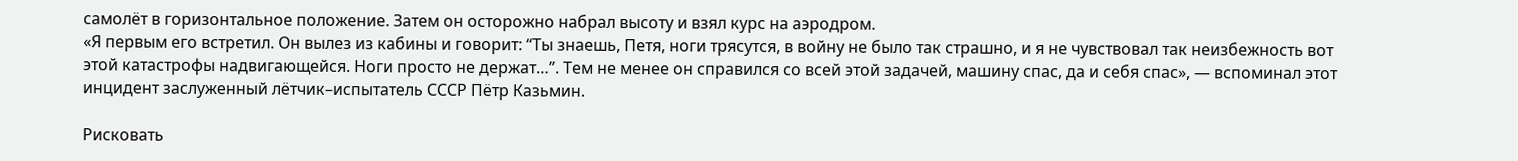самолёт в горизонтальное положение. Затем он осторожно набрал высоту и взял курс на аэродром.
«Я первым его встретил. Он вылез из кабины и говорит: “Ты знаешь, Петя, ноги трясутся, в войну не было так страшно, и я не чувствовал так неизбежность вот этой катастрофы надвигающейся. Ноги просто не держат…”. Тем не менее он справился со всей этой задачей, машину спас, да и себя спас», — вспоминал этот инцидент заслуженный лётчик–испытатель СССР Пётр Казьмин.

Рисковать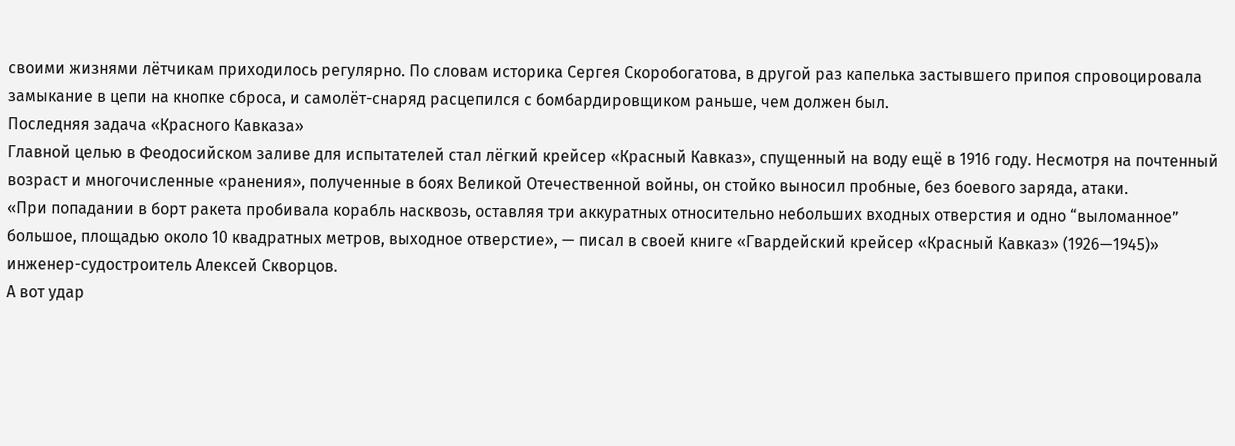своими жизнями лётчикам приходилось регулярно. По словам историка Сергея Скоробогатова, в другой раз капелька застывшего припоя спровоцировала замыкание в цепи на кнопке сброса, и самолёт-снаряд расцепился с бомбардировщиком раньше, чем должен был.
Последняя задача «Красного Кавказа»
Главной целью в Феодосийском заливе для испытателей стал лёгкий крейсер «Красный Кавказ», спущенный на воду ещё в 1916 году. Несмотря на почтенный возраст и многочисленные «ранения», полученные в боях Великой Отечественной войны, он стойко выносил пробные, без боевого заряда, атаки.
«При попадании в борт ракета пробивала корабль насквозь, оставляя три аккуратных относительно небольших входных отверстия и одно “выломанное” большое, площадью около 10 квадратных метров, выходное отверстие», — писал в своей книге «Гвардейский крейсер «Красный Кавказ» (1926—1945)» инженер-судостроитель Алексей Скворцов.
А вот удар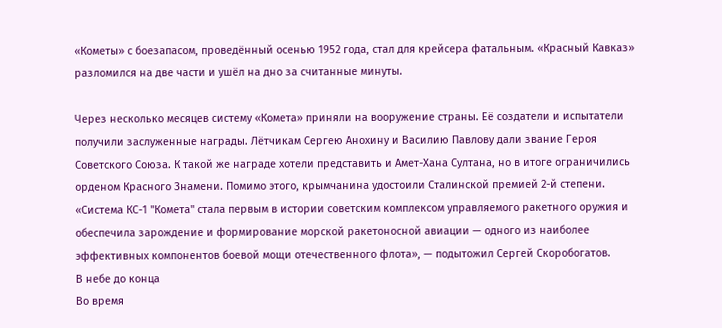«Кометы» с боезапасом, проведённый осенью 1952 года, стал для крейсера фатальным. «Красный Кавказ» разломился на две части и ушёл на дно за считанные минуты.

Через несколько месяцев систему «Комета» приняли на вооружение страны. Её создатели и испытатели получили заслуженные награды. Лётчикам Сергею Анохину и Василию Павлову дали звание Героя Советского Союза. К такой же награде хотели представить и Амет-Хана Султана, но в итоге ограничились орденом Красного Знамени. Помимо этого, крымчанина удостоили Сталинской премией 2-й степени.
«Система КС-1 "Комета" стала первым в истории советским комплексом управляемого ракетного оружия и обеспечила зарождение и формирование морской ракетоносной авиации — одного из наиболее эффективных компонентов боевой мощи отечественного флота», — подытожил Сергей Скоробогатов.
В небе до конца
Во время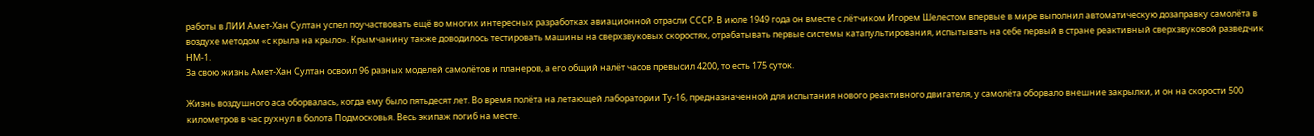работы в ЛИИ Амет-Хан Султан успел поучаствовать ещё во многих интересных разработках авиационной отрасли СССР. В июле 1949 года он вместе с лётчиком Игорем Шелестом впервые в мире выполнил автоматическую дозаправку самолёта в воздухе методом «с крыла на крыло». Крымчанину также доводилось тестировать машины на сверхзвуковых скоростях, отрабатывать первые системы катапультирования, испытывать на себе первый в стране реактивный сверхзвуковой разведчик НМ-1.
За свою жизнь Амет-Хан Султан освоил 96 разных моделей самолётов и планеров, а его общий налёт часов превысил 4200, то есть 175 суток.

Жизнь воздушного аса оборвалась, когда ему было пятьдесят лет. Во время полёта на летающей лаборатории Ту-16, предназначенной для испытания нового реактивного двигателя, у самолёта оборвало внешние закрылки, и он на скорости 500 километров в час рухнул в болота Подмосковья. Весь экипаж погиб на месте.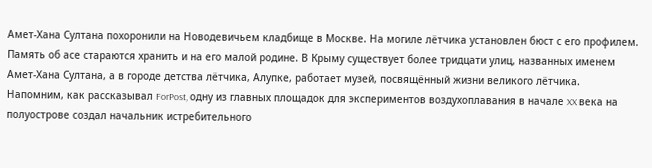Амет-Хана Султана похоронили на Новодевичьем кладбище в Москве. На могиле лётчика установлен бюст с его профилем.
Память об асе стараются хранить и на его малой родине. В Крыму существует более тридцати улиц, названных именем Амет-Хана Султана, а в городе детства лётчика, Алупке, работает музей, посвящённый жизни великого лётчика.
Напомним, как рассказывал ForPost, одну из главных площадок для экспериментов воздухоплавания в начале XX века на полуострове создал начальник истребительного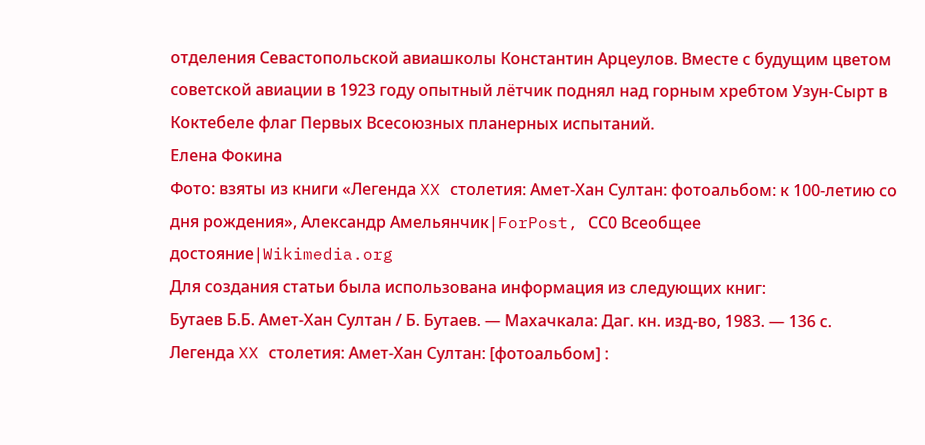отделения Севастопольской авиашколы Константин Арцеулов. Вместе с будущим цветом советской авиации в 1923 году опытный лётчик поднял над горным хребтом Узун-Сырт в Коктебеле флаг Первых Всесоюзных планерных испытаний.
Елена Фокина
Фото: взяты из книги «Легенда XX столетия: Амет-Хан Султан: фотоальбом: к 100-летию со дня рождения», Александр Амельянчик|ForPost, СС0 Всеобщее достояние|Wikimedia.org
Для создания статьи была использована информация из следующих книг:
Бутаев Б.Б. Амет-Хан Султан / Б. Бутаев. — Махачкала: Даг. кн. изд-во, 1983. — 136 с.
Легенда XX столетия: Амет-Хан Султан: [фотоальбом] :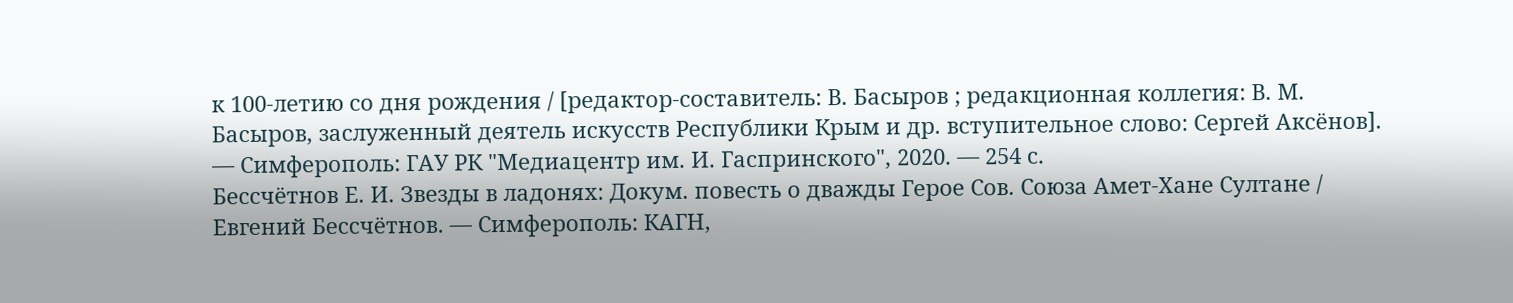к 100-летию со дня рождения / [редактор-составитель: В. Басыров ; редакционная коллегия: В. М. Басыров, заслуженный деятель искусств Республики Крым и др. вступительное слово: Сергей Аксёнов]. — Симферополь: ГАУ РК "Медиацентр им. И. Гаспринского", 2020. — 254 с.
Бессчётнов Е. И. Звезды в ладонях: Докум. повесть о дважды Герое Сов. Союза Амет-Хане Султане / Евгений Бессчётнов. — Симферополь: КАГН,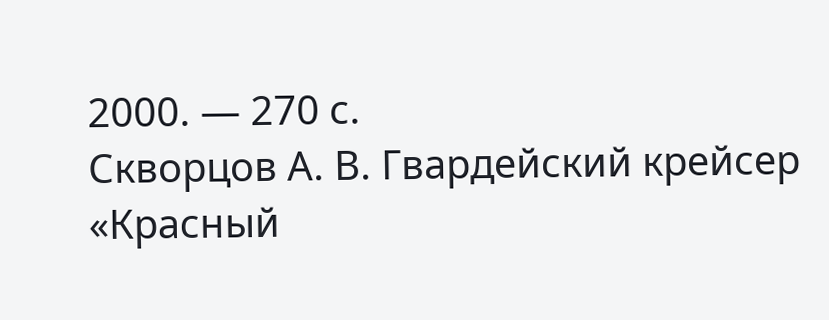2000. — 270 с.
Скворцов А. В. Гвардейский крейсер «Красный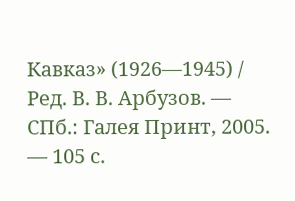Кавказ» (1926—1945) / Ред. В. В. Арбузов. — СПб.: Галея Принт, 2005. — 105 с.